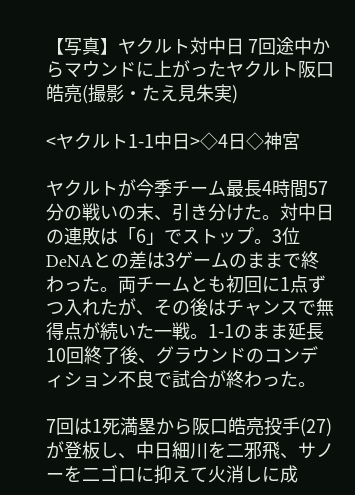【写真】ヤクルト対中日 7回途中からマウンドに上がったヤクルト阪口皓亮(撮影・たえ見朱実)

<ヤクルト1-1中日>◇4日◇神宮

ヤクルトが今季チーム最長4時間57分の戦いの末、引き分けた。対中日の連敗は「6」でストップ。3位DeNAとの差は3ゲームのままで終わった。両チームとも初回に1点ずつ入れたが、その後はチャンスで無得点が続いた一戦。1-1のまま延長10回終了後、グラウンドのコンディション不良で試合が終わった。

7回は1死満塁から阪口皓亮投手(27)が登板し、中日細川を二邪飛、サノーを二ゴロに抑えて火消しに成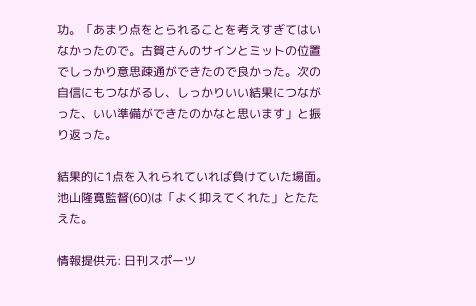功。「あまり点をとられることを考えすぎてはいなかったので。古賀さんのサインとミットの位置でしっかり意思疎通ができたので良かった。次の自信にもつながるし、しっかりいい結果につながった、いい準備ができたのかなと思います」と振り返った。

結果的に1点を入れられていれば負けていた場面。池山隆寛監督(60)は「よく抑えてくれた」とたたえた。

情報提供元: 日刊スポーツ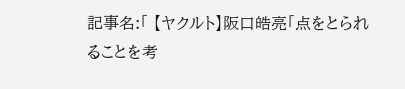記事名:「 【ヤクルト】阪口皓亮「点をとられることを考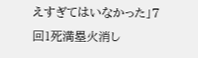えすぎてはいなかった」7回1死満塁火消し